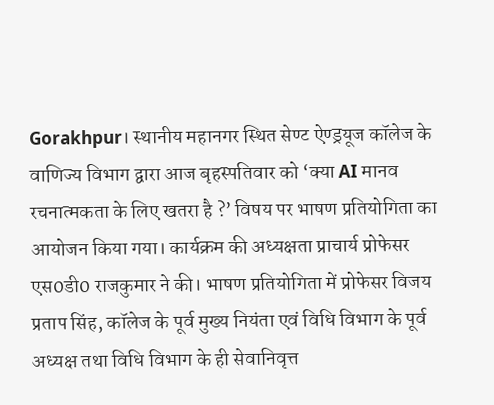Gorakhpur। स्थानीय महानगर स्थित सेण्ट ऐण्ड्रयूज कॉलेज के वाणिज्य विभाग द्वारा आज बृहस्पतिवार को ‘क्या AI मानव रचनात्मकता के लिए खतरा है ?’ विषय पर भाषण प्रतियोगिता का आयोजन किया गया। कार्यक्रम की अध्यक्षता प्राचार्य प्रोफेसर एस0डी0 राजकुमार ने की। भाषण प्रतियोगिता में प्रोफेसर विजय प्रताप सिंह, कॉलेज के पूर्व मुख्य नियंता एवं विधि विभाग के पूर्व अध्यक्ष तथा विधि विभाग के ही सेवानिवृत्त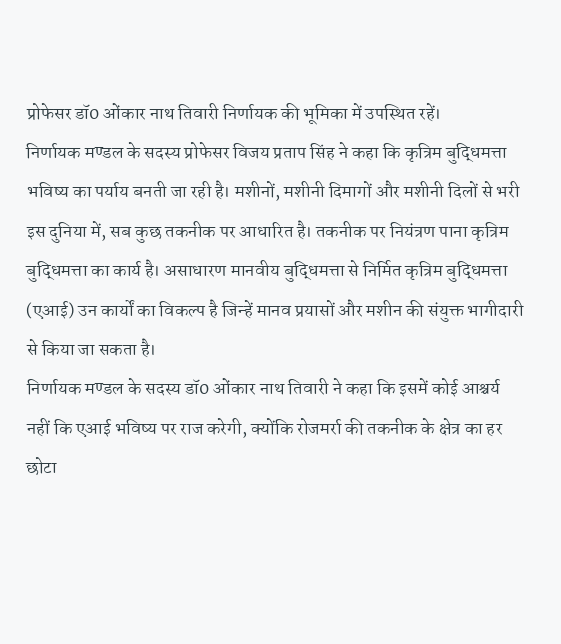प्रोफेसर डॉ0 ओंकार नाथ तिवारी निर्णायक की भूमिका में उपस्थित रहें।
निर्णायक मण्डल के सदस्य प्रोफेसर विजय प्रताप सिंह ने कहा कि कृत्रिम बुद्धिमत्ता भविष्य का पर्याय बनती जा रही है। मशीनों, मशीनी दिमागों और मशीनी दिलों से भरी इस दुनिया में, सब कुछ तकनीक पर आधारित है। तकनीक पर नियंत्रण पाना कृत्रिम बुद्धिमत्ता का कार्य है। असाधारण मानवीय बुद्धिमत्ता से निर्मित कृत्रिम बुद्धिमत्ता (एआई) उन कार्यों का विकल्प है जिन्हें मानव प्रयासों और मशीन की संयुक्त भागीदारी से किया जा सकता है।
निर्णायक मण्डल के सदस्य डॉ0 ओंकार नाथ तिवारी ने कहा कि इसमें कोई आश्चर्य नहीं कि एआई भविष्य पर राज करेगी, क्योंकि रोजमर्रा की तकनीक के क्षेत्र का हर छोटा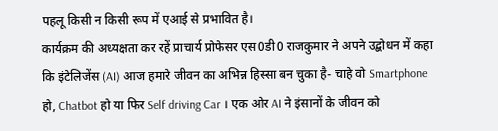पहलू किसी न किसी रूप में एआई से प्रभावित है।
कार्यक्रम की अध्यक्षता कर रहें प्राचार्य प्रोफेसर एस0डी0 राजकुमार ने अपने उद्बोधन में कहा कि इंटेलिजेंस (AI) आज हमारे जीवन का अभिन्न हिस्सा बन चुका है- चाहे वो Smartphone हो, Chatbot हो या फिर Self driving Car । एक ओर AI ने इंसानों के जीवन को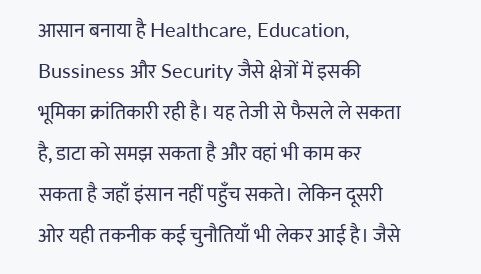आसान बनाया है Healthcare, Education, Bussiness और Security जैसे क्षेत्रों में इसकी भूमिका क्रांतिकारी रही है। यह तेजी से फैसले ले सकता है, डाटा को समझ सकता है और वहां भी काम कर सकता है जहाँ इंसान नहीं पहुँच सकते। लेकिन दूसरी ओर यही तकनीक कई चुनौतियाँ भी लेकर आई है। जैसे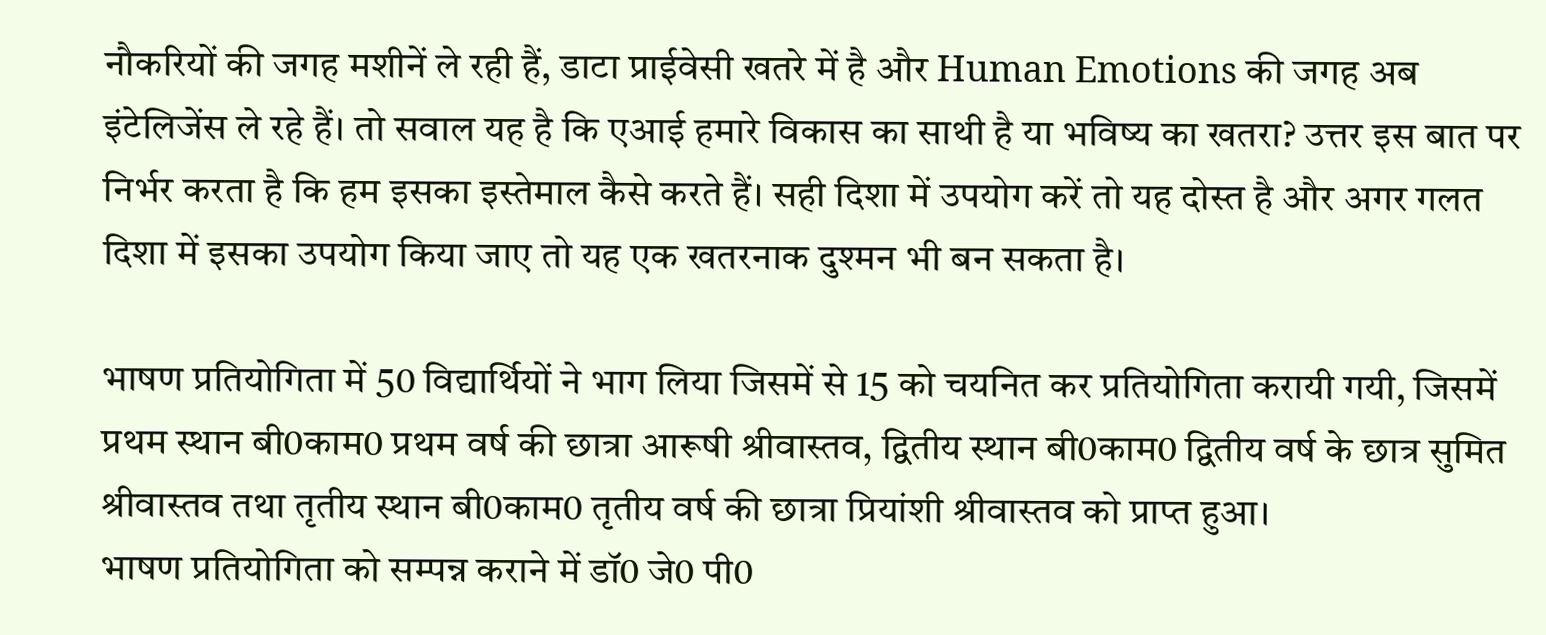नौकरियों की जगह मशीनें ले रही हैं, डाटा प्राईवेसी खतरे में है और Human Emotions की जगह अब इंटेलिजेंस ले रहे हैं। तो सवाल यह है कि एआई हमारे विकास का साथी है या भविष्य का खतरा? उत्तर इस बात पर निर्भर करता है कि हम इसका इस्तेमाल कैसे करते हैं। सही दिशा में उपयोग करें तो यह दोस्त है और अगर गलत दिशा में इसका उपयोग किया जाए तो यह एक खतरनाक दुश्मन भी बन सकता है।

भाषण प्रतियोगिता में 50 विद्यार्थियों ने भाग लिया जिसमें से 15 को चयनित कर प्रतियोगिता करायी गयी, जिसमें प्रथम स्थान बी0काम0 प्रथम वर्ष की छात्रा आरूषी श्रीवास्तव, द्वितीय स्थान बी0काम0 द्वितीय वर्ष के छात्र सुमित श्रीवास्तव तथा तृतीय स्थान बी0काम0 तृतीय वर्ष की छात्रा प्रियांशी श्रीवास्तव को प्राप्त हुआ।
भाषण प्रतियोगिता को सम्पन्न कराने में डॉ0 जे0 पी0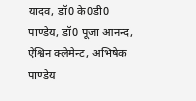यादव, डॉ0 के0डी0 पाण्डेय, डॉ0 पूजा आनन्द, ऐश्विन क्लेमेन्ट, अभिषेक पाण्डेय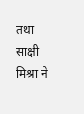तथा साक्षी मिश्रा ने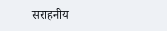सराहनीय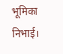भूमिका निभाई।